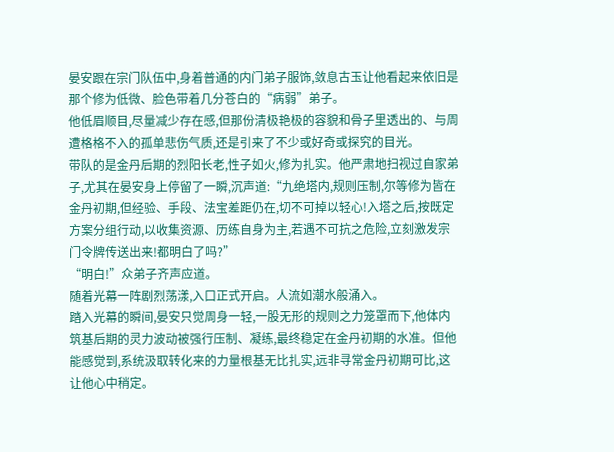晏安跟在宗门队伍中,身着普通的内门弟子服饰,敛息古玉让他看起来依旧是那个修为低微、脸色带着几分苍白的“病弱”弟子。
他低眉顺目,尽量减少存在感,但那份清极艳极的容貌和骨子里透出的、与周遭格格不入的孤单悲伤气质,还是引来了不少或好奇或探究的目光。
带队的是金丹后期的烈阳长老,性子如火,修为扎实。他严肃地扫视过自家弟子,尤其在晏安身上停留了一瞬,沉声道:“九绝塔内,规则压制,尔等修为皆在金丹初期,但经验、手段、法宝差距仍在,切不可掉以轻心!入塔之后,按既定方案分组行动,以收集资源、历练自身为主,若遇不可抗之危险,立刻激发宗门令牌传送出来!都明白了吗?”
“明白!”众弟子齐声应道。
随着光幕一阵剧烈荡漾,入口正式开启。人流如潮水般涌入。
踏入光幕的瞬间,晏安只觉周身一轻,一股无形的规则之力笼罩而下,他体内筑基后期的灵力波动被强行压制、凝练,最终稳定在金丹初期的水准。但他能感觉到,系统汲取转化来的力量根基无比扎实,远非寻常金丹初期可比,这让他心中稍定。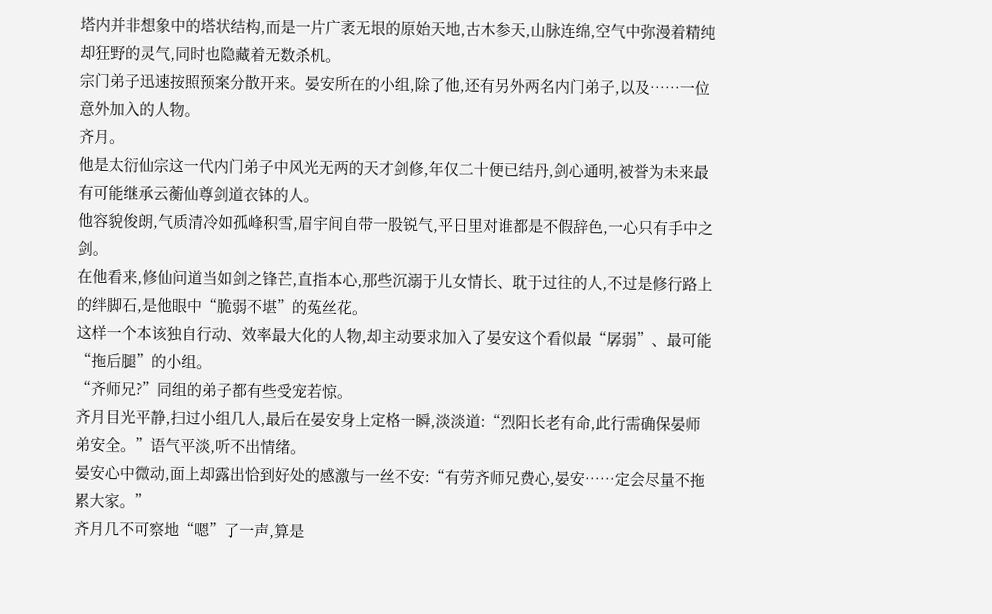塔内并非想象中的塔状结构,而是一片广袤无垠的原始天地,古木参天,山脉连绵,空气中弥漫着精纯却狂野的灵气,同时也隐藏着无数杀机。
宗门弟子迅速按照预案分散开来。晏安所在的小组,除了他,还有另外两名内门弟子,以及……一位意外加入的人物。
齐月。
他是太衍仙宗这一代内门弟子中风光无两的天才剑修,年仅二十便已结丹,剑心通明,被誉为未来最有可能继承云蘅仙尊剑道衣钵的人。
他容貌俊朗,气质清冷如孤峰积雪,眉宇间自带一股锐气,平日里对谁都是不假辞色,一心只有手中之剑。
在他看来,修仙问道当如剑之锋芒,直指本心,那些沉溺于儿女情长、耽于过往的人,不过是修行路上的绊脚石,是他眼中“脆弱不堪”的菟丝花。
这样一个本该独自行动、效率最大化的人物,却主动要求加入了晏安这个看似最“孱弱”、最可能“拖后腿”的小组。
“齐师兄?”同组的弟子都有些受宠若惊。
齐月目光平静,扫过小组几人,最后在晏安身上定格一瞬,淡淡道:“烈阳长老有命,此行需确保晏师弟安全。”语气平淡,听不出情绪。
晏安心中微动,面上却露出恰到好处的感激与一丝不安:“有劳齐师兄费心,晏安……定会尽量不拖累大家。”
齐月几不可察地“嗯”了一声,算是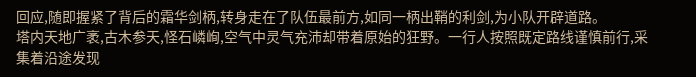回应,随即握紧了背后的霜华剑柄,转身走在了队伍最前方,如同一柄出鞘的利剑,为小队开辟道路。
塔内天地广袤,古木参天,怪石嶙峋,空气中灵气充沛却带着原始的狂野。一行人按照既定路线谨慎前行,采集着沿途发现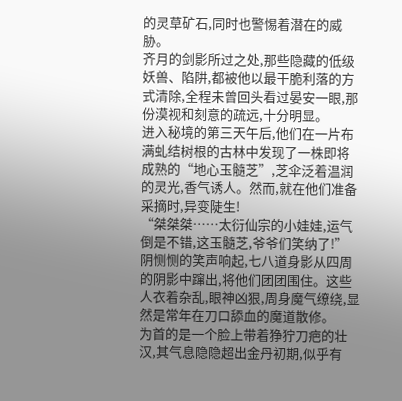的灵草矿石,同时也警惕着潜在的威胁。
齐月的剑影所过之处,那些隐藏的低级妖兽、陷阱,都被他以最干脆利落的方式清除,全程未曾回头看过晏安一眼,那份漠视和刻意的疏远,十分明显。
进入秘境的第三天午后,他们在一片布满虬结树根的古林中发现了一株即将成熟的“地心玉髓芝”,芝伞泛着温润的灵光,香气诱人。然而,就在他们准备采摘时,异变陡生!
“桀桀桀……太衍仙宗的小娃娃,运气倒是不错,这玉髓芝,爷爷们笑纳了!”
阴恻恻的笑声响起,七八道身影从四周的阴影中蹿出,将他们团团围住。这些人衣着杂乱,眼神凶狠,周身魔气缭绕,显然是常年在刀口舔血的魔道散修。
为首的是一个脸上带着狰狞刀疤的壮汉,其气息隐隐超出金丹初期,似乎有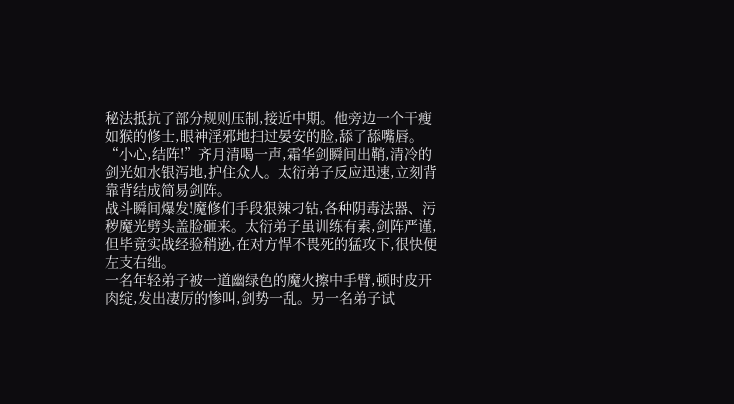秘法抵抗了部分规则压制,接近中期。他旁边一个干瘦如猴的修士,眼神淫邪地扫过晏安的脸,舔了舔嘴唇。
“小心,结阵!”齐月清喝一声,霜华剑瞬间出鞘,清冷的剑光如水银泻地,护住众人。太衍弟子反应迅速,立刻背靠背结成简易剑阵。
战斗瞬间爆发!魔修们手段狠辣刁钻,各种阴毒法器、污秽魔光劈头盖脸砸来。太衍弟子虽训练有素,剑阵严谨,但毕竟实战经验稍逊,在对方悍不畏死的猛攻下,很快便左支右绌。
一名年轻弟子被一道幽绿色的魔火擦中手臂,顿时皮开肉绽,发出凄厉的惨叫,剑势一乱。另一名弟子试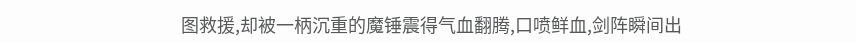图救援,却被一柄沉重的魔锤震得气血翻腾,口喷鲜血,剑阵瞬间出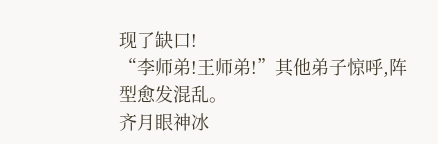现了缺口!
“李师弟!王师弟!”其他弟子惊呼,阵型愈发混乱。
齐月眼神冰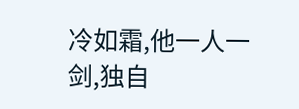冷如霜,他一人一剑,独自